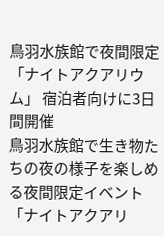鳥羽水族館で夜間限定「ナイトアクアリウム」 宿泊者向けに3日間開催
鳥羽水族館で生き物たちの夜の様子を楽しめる夜間限定イベント「ナイトアクアリ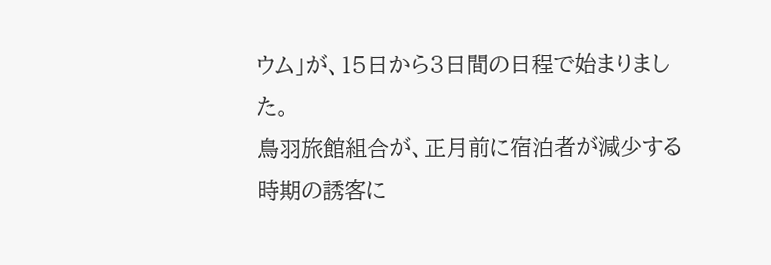ウム」が、15日から3日間の日程で始まりました。
鳥羽旅館組合が、正月前に宿泊者が減少する時期の誘客に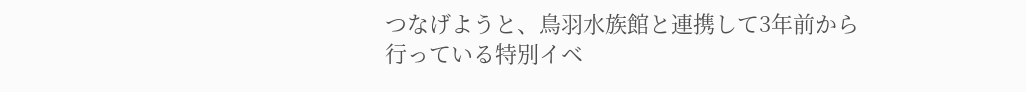つなげようと、鳥羽水族館と連携して3年前から行っている特別イベ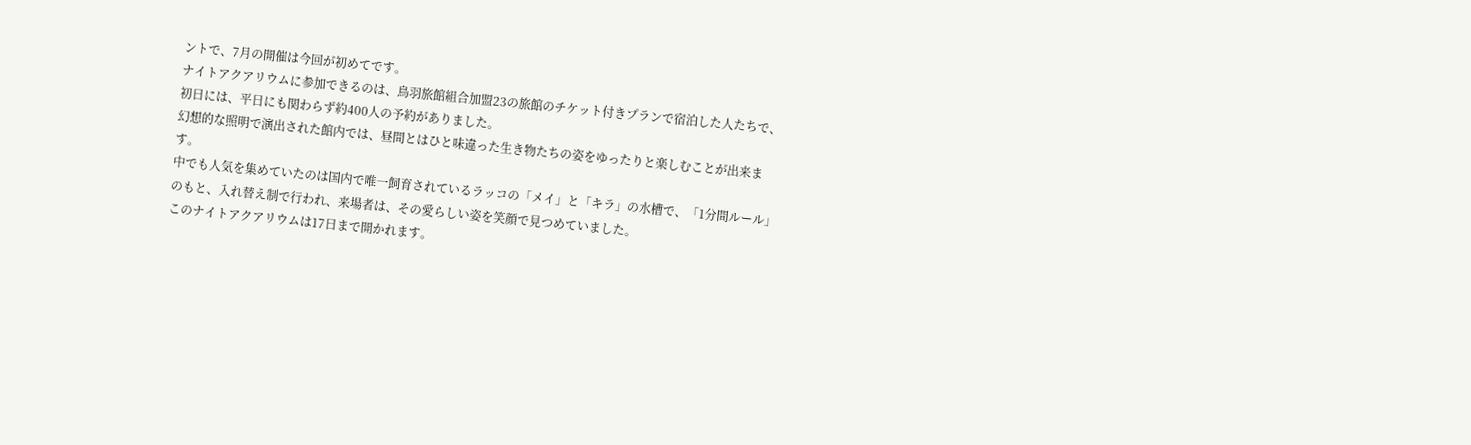ントで、7月の開催は今回が初めてです。
ナイトアクアリウムに参加できるのは、鳥羽旅館組合加盟23の旅館のチケット付きプランで宿泊した人たちで、初日には、平日にも関わらず約400人の予約がありました。
幻想的な照明で演出された館内では、昼間とはひと味違った生き物たちの姿をゆったりと楽しむことが出来ます。
中でも人気を集めていたのは国内で唯一飼育されているラッコの「メイ」と「キラ」の水槽で、「1分間ルール」のもと、入れ替え制で行われ、来場者は、その愛らしい姿を笑顔で見つめていました。
このナイトアクアリウムは17日まで開かれます。